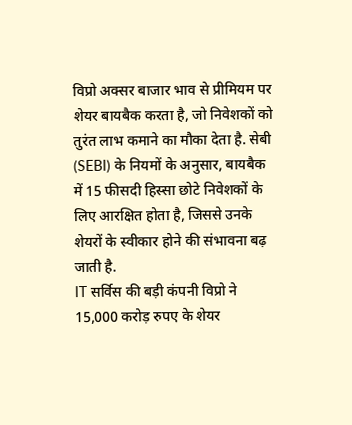विप्रो अक्सर बाजार भाव से प्रीमियम पर शेयर बायबैक करता है, जो निवेशकों को तुरंत लाभ कमाने का मौका देता है. सेबी (SEBI) के नियमों के अनुसार, बायबैक में 15 फीसदी हिस्सा छोटे निवेशकों के लिए आरक्षित होता है, जिससे उनके शेयरों के स्वीकार होने की संभावना बढ़ जाती है.
IT सर्विस की बड़ी कंपनी विप्रो ने 15,000 करोड़ रुपए के शेयर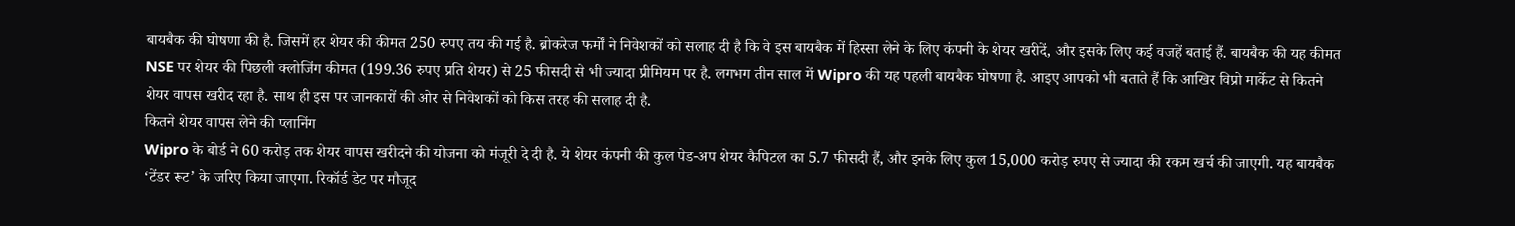बायबैक की घोषणा की है. जिसमें हर शेयर की कीमत 250 रुपए तय की गई है. ब्रोकरेज फर्मों ने निवेशकों को सलाह दी है कि वे इस बायबैक में हिस्सा लेने के लिए कंपनी के शेयर खरीदें, और इसके लिए कई वजहें बताई हैं. बायबैक की यह कीमत NSE पर शेयर की पिछली क्लोजिंग कीमत (199.36 रुपए प्रति शेयर) से 25 फीसदी से भी ज्यादा प्रीमियम पर है. लगभग तीन साल में Wipro की यह पहली बायबैक घोषणा है. आइए आपको भी बताते हैं कि आखिर विप्रो मार्केट से कितने शेयर वापस खरीद रहा है. साथ ही इस पर जानकारों की ओर से निवेशकों को किस तरह की सलाह दी है.
कितने शेयर वापस लेने की प्लानिंग
Wipro के बोर्ड ने 60 करोड़ तक शेयर वापस खरीदने की योजना को मंजूरी दे दी है. ये शेयर कंपनी की कुल पेड-अप शेयर कैपिटल का 5.7 फीसदी हैं, और इनके लिए कुल 15,000 करोड़ रुपए से ज्यादा की रकम खर्च की जाएगी. यह बायबैक ‘टेंडर रूट’ के जरिए किया जाएगा. रिकॉर्ड डेट पर मौजूद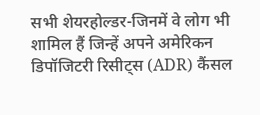सभी शेयरहोल्डर-जिनमें वे लोग भी शामिल हैं जिन्हें अपने अमेरिकन डिपॉजिटरी रिसीट्स (ADR) कैंसल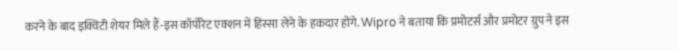करने के बाद इक्विटी शेयर मिले हैं-इस कॉर्पोरेट एक्शन में हिस्सा लेने के हकदार होंगे. Wipro ने बताया कि प्रमोटर्स और प्रमोटर ग्रुप ने इस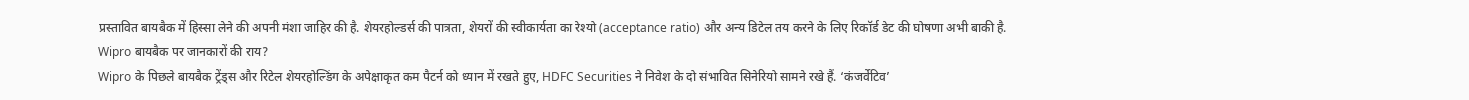प्रस्तावित बायबैक में हिस्सा लेने की अपनी मंशा जाहिर की है. शेयरहोल्डर्स की पात्रता, शेयरों की स्वीकार्यता का रेश्यो (acceptance ratio) और अन्य डिटेल तय करने के लिए रिकॉर्ड डेट की घोषणा अभी बाकी है.
Wipro बायबैक पर जानकारों की राय?
Wipro के पिछले बायबैक ट्रेंड्स और रिटेल शेयरहोल्डिंग के अपेक्षाकृत कम पैटर्न को ध्यान में रखते हुए, HDFC Securities ने निवेश के दो संभावित सिनेरियो सामने रखे हैं. ‘कंजर्वेटिव’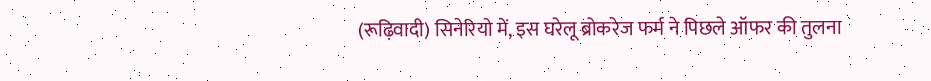(रूढ़िवादी) सिनेरियो में, इस घरेलू ब्रोकरेज फर्म ने पिछले ऑफर की तुलना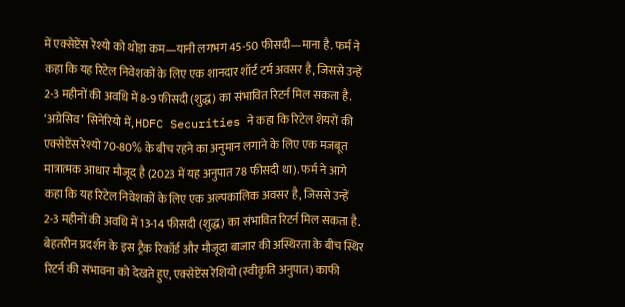में एक्सेप्टेंस रेश्यो को थोड़ा कम—यानी लगभग 45-50 फीसदी—माना है. फर्म ने कहा कि यह रिटेल निवेशकों के लिए एक शानदार शॉर्ट टर्म अवसर है, जिससे उन्हें 2-3 महीनों की अवधि में 8-9 फीसदी (शुद्ध) का संभावित रिटर्न मिल सकता है.
‘अग्रेसिव’ सिनेरियो में, HDFC Securities ने कहा कि रिटेल शेयरों की एक्सेप्टेंस रेश्यो 70-80% के बीच रहने का अनुमान लगाने के लिए एक मजबूत मात्रात्मक आधार मौजूद है (2023 में यह अनुपात 78 फीसदी था). फर्म ने आगे कहा कि यह रिटेल निवेशकों के लिए एक अल्पकालिक अवसर है, जिससे उन्हें 2-3 महीनों की अवधि में 13-14 फीसदी (शुद्ध) का संभावित रिटर्न मिल सकता है. बेहतरीन प्रदर्शन के इस ट्रैक रिकॉर्ड और मौजूदा बाजार की अस्थिरता के बीच स्थिर रिटर्न की संभावना को देखते हुए, एक्सेप्टेंस रेशियो (स्वीकृति अनुपात) काफी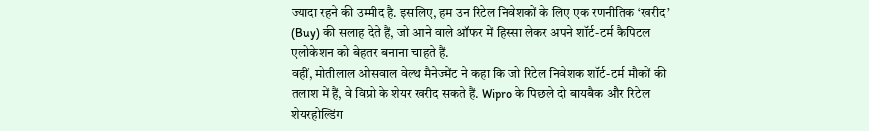ज्यादा रहने की उम्मीद है. इसलिए, हम उन रिटेल निवेशकों के लिए एक रणनीतिक ‘खरीद’ (Buy) की सलाह देते हैं, जो आने वाले ऑफर में हिस्सा लेकर अपने शॉर्ट-टर्म कैपिटल एलोकेशन को बेहतर बनाना चाहते हैं.
वहीं, मोतीलाल ओसवाल वेल्थ मैनेज्मेंट ने कहा कि जो रिटेल निवेशक शॉर्ट-टर्म मौकों की तलाश में हैं, वे विप्रो के शेयर खरीद सकते हैं. Wipro के पिछले दो बायबैक और रिटेल शेयरहोल्डिंग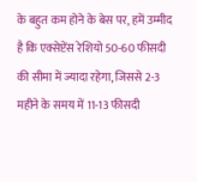के बहुत कम होने के बेस पर, हमें उम्मीद है कि एक्सेप्टेंस रेशियो 50-60 फीसदी की सीमा में ज्यादा रहेगा, जिससे 2-3 महीने के समय में 11-13 फीसदी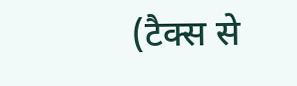(टैक्स से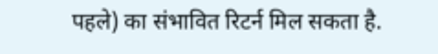पहले) का संभावित रिटर्न मिल सकता है.